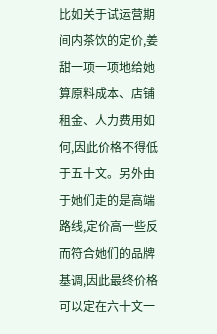比如关于试运营期间内茶饮的定价,姜甜一项一项地给她算原料成本、店铺租金、人力费用如何,因此价格不得低于五十文。另外由于她们走的是高端路线,定价高一些反而符合她们的品牌基调,因此最终价格可以定在六十文一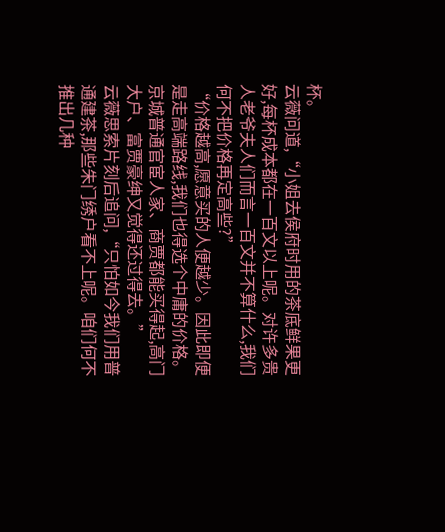杯。
云薇问道,“小姐去侯府时用的茶底鲜果更好,每杯成本都在一百文以上呢。对许多贵人老爷夫人们而言一百文并不算什么,我们何不把价格再定高些?”
“价格越高,愿意买的人便越少。因此即便是走高端路线,我们也得选个中庸的价格。京城普通官宦人家、商贾都能买得起,高门大户、富贾豪绅又觉得还过得去。”
云薇思索片刻后追问,“只怕如今我们用普通建茶,那些朱门绣户看不上呢。咱们何不推出几种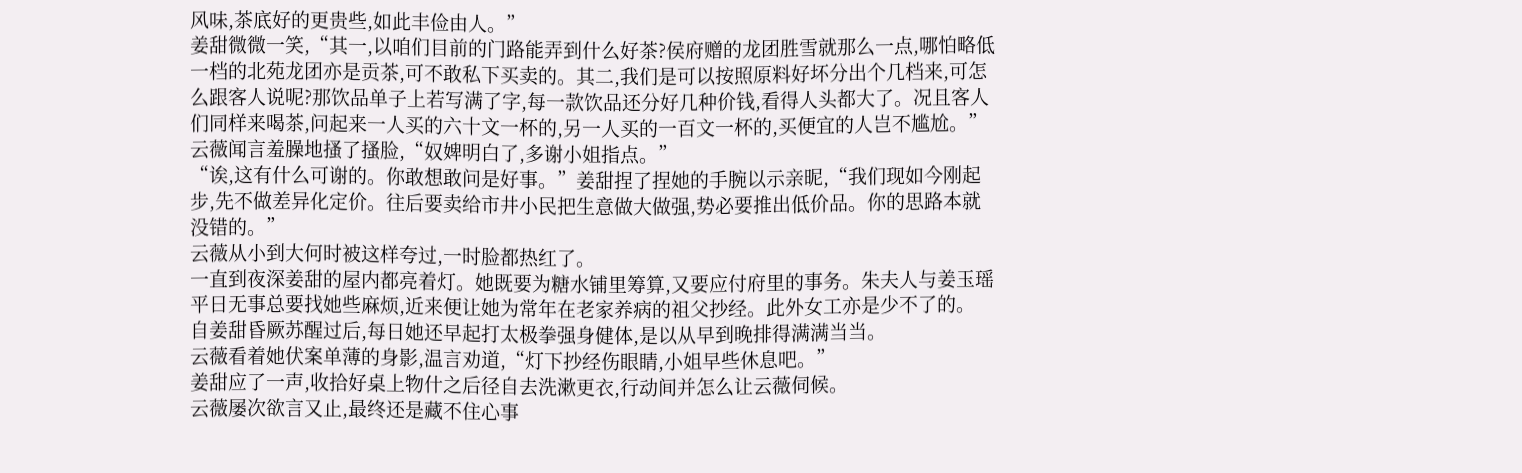风味,茶底好的更贵些,如此丰俭由人。”
姜甜微微一笑,“其一,以咱们目前的门路能弄到什么好茶?侯府赠的龙团胜雪就那么一点,哪怕略低一档的北苑龙团亦是贡茶,可不敢私下买卖的。其二,我们是可以按照原料好坏分出个几档来,可怎么跟客人说呢?那饮品单子上若写满了字,每一款饮品还分好几种价钱,看得人头都大了。况且客人们同样来喝茶,问起来一人买的六十文一杯的,另一人买的一百文一杯的,买便宜的人岂不尴尬。”
云薇闻言羞臊地搔了搔脸,“奴婢明白了,多谢小姐指点。”
“诶,这有什么可谢的。你敢想敢问是好事。”姜甜捏了捏她的手腕以示亲昵,“我们现如今刚起步,先不做差异化定价。往后要卖给市井小民把生意做大做强,势必要推出低价品。你的思路本就没错的。”
云薇从小到大何时被这样夸过,一时脸都热红了。
一直到夜深姜甜的屋内都亮着灯。她既要为糖水铺里筹算,又要应付府里的事务。朱夫人与姜玉瑶平日无事总要找她些麻烦,近来便让她为常年在老家养病的祖父抄经。此外女工亦是少不了的。
自姜甜昏厥苏醒过后,每日她还早起打太极拳强身健体,是以从早到晚排得满满当当。
云薇看着她伏案单薄的身影,温言劝道,“灯下抄经伤眼睛,小姐早些休息吧。”
姜甜应了一声,收拾好桌上物什之后径自去洗漱更衣,行动间并怎么让云薇伺候。
云薇屡次欲言又止,最终还是藏不住心事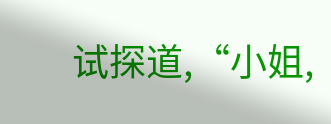试探道,“小姐,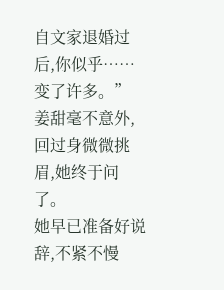自文家退婚过后,你似乎……变了许多。”
姜甜毫不意外,回过身微微挑眉,她终于问了。
她早已准备好说辞,不紧不慢